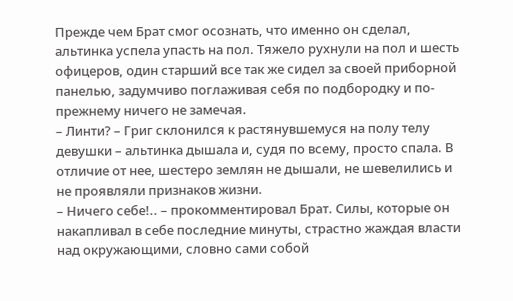Прежде чем Брат смог осознать, что именно он сделал, альтинка успела упасть на пол. Тяжело рухнули на пол и шесть офицеров, один старший все так же сидел за своей приборной панелью, задумчиво поглаживая себя по подбородку и по-прежнему ничего не замечая.
– Линти? – Григ склонился к растянувшемуся на полу телу девушки – альтинка дышала и, судя по всему, просто спала. В отличие от нее, шестеро землян не дышали, не шевелились и не проявляли признаков жизни.
– Ничего себе!.. – прокомментировал Брат. Силы, которые он накапливал в себе последние минуты, страстно жаждая власти над окружающими, словно сами собой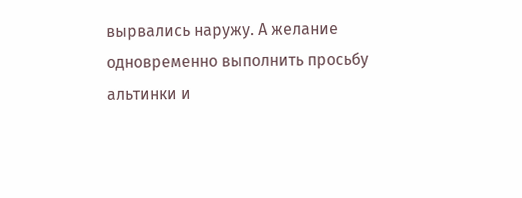вырвались наружу. А желание одновременно выполнить просьбу альтинки и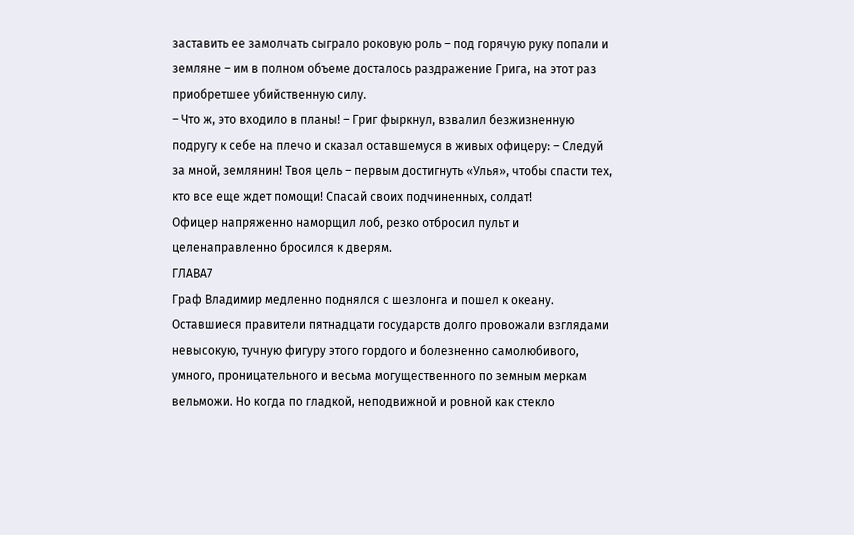заставить ее замолчать сыграло роковую роль – под горячую руку попали и земляне – им в полном объеме досталось раздражение Грига, на этот раз приобретшее убийственную силу.
– Что ж, это входило в планы! – Григ фыркнул, взвалил безжизненную подругу к себе на плечо и сказал оставшемуся в живых офицеру: – Следуй за мной, землянин! Твоя цель – первым достигнуть «Улья», чтобы спасти тех, кто все еще ждет помощи! Спасай своих подчиненных, солдат!
Офицер напряженно наморщил лоб, резко отбросил пульт и целенаправленно бросился к дверям.
ГЛАВА7
Граф Владимир медленно поднялся с шезлонга и пошел к океану. Оставшиеся правители пятнадцати государств долго провожали взглядами невысокую, тучную фигуру этого гордого и болезненно самолюбивого, умного, проницательного и весьма могущественного по земным меркам вельможи. Но когда по гладкой, неподвижной и ровной как стекло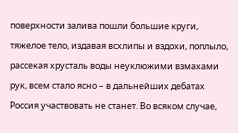поверхности залива пошли большие круги, тяжелое тело, издавая всхлипы и вздохи, поплыло, рассекая хрусталь воды неуклюжими взмахами рук, всем стало ясно – в дальнейших дебатах Россия участвовать не станет. Во всяком случае,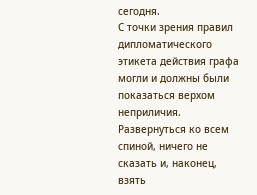сегодня.
С точки зрения правил дипломатического этикета действия графа могли и должны были показаться верхом неприличия. Развернуться ко всем спиной, ничего не сказать и, наконец, взять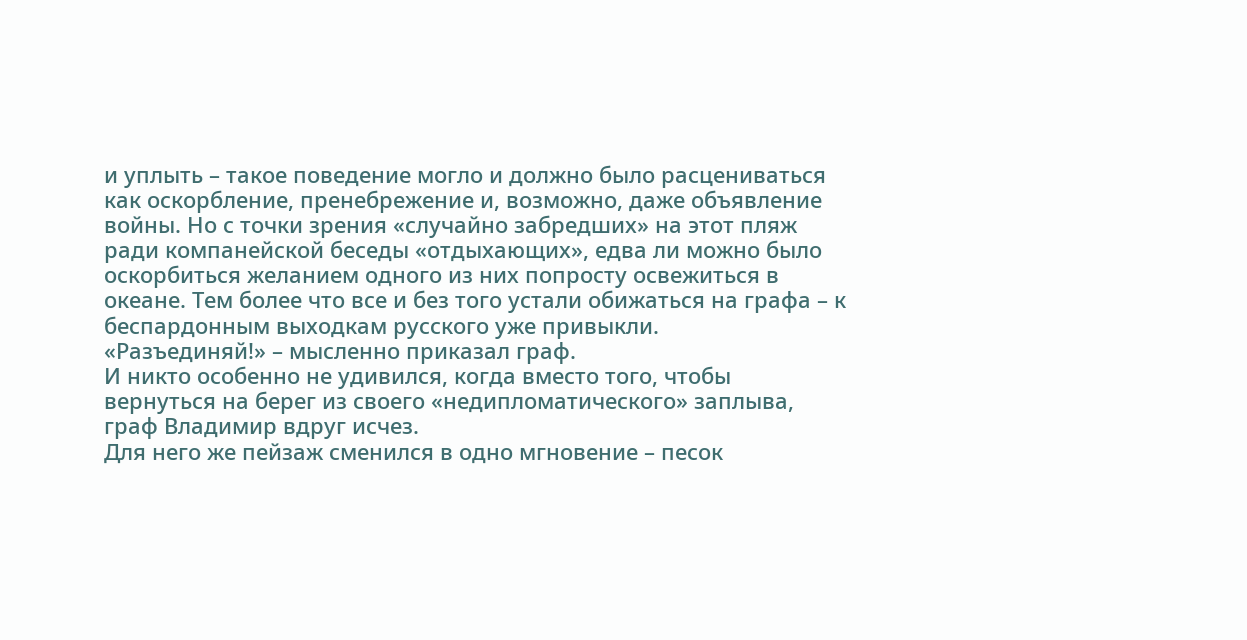и уплыть – такое поведение могло и должно было расцениваться как оскорбление, пренебрежение и, возможно, даже объявление войны. Но с точки зрения «случайно забредших» на этот пляж ради компанейской беседы «отдыхающих», едва ли можно было оскорбиться желанием одного из них попросту освежиться в океане. Тем более что все и без того устали обижаться на графа – к беспардонным выходкам русского уже привыкли.
«Разъединяй!» – мысленно приказал граф.
И никто особенно не удивился, когда вместо того, чтобы вернуться на берег из своего «недипломатического» заплыва, граф Владимир вдруг исчез.
Для него же пейзаж сменился в одно мгновение – песок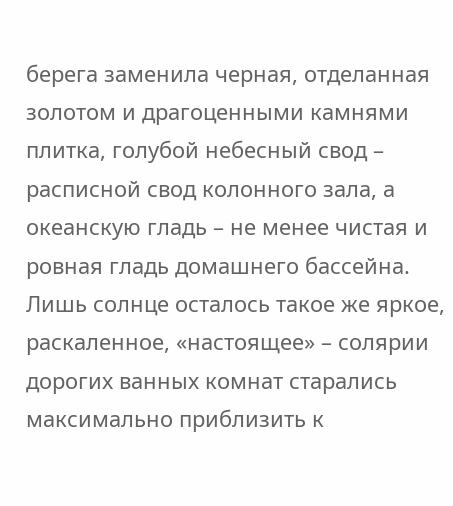берега заменила черная, отделанная золотом и драгоценными камнями плитка, голубой небесный свод – расписной свод колонного зала, а океанскую гладь – не менее чистая и ровная гладь домашнего бассейна. Лишь солнце осталось такое же яркое, раскаленное, «настоящее» – солярии дорогих ванных комнат старались максимально приблизить к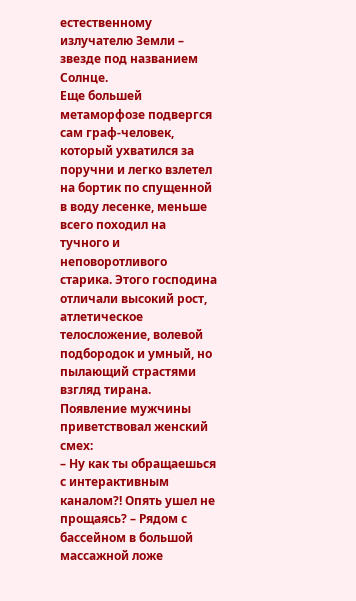естественному излучателю Земли – звезде под названием Солнце.
Еще большей метаморфозе подвергся сам граф-человек, который ухватился за поручни и легко взлетел на бортик по спущенной в воду лесенке, меньше всего походил на тучного и неповоротливого старика. Этого господина отличали высокий рост, атлетическое телосложение, волевой подбородок и умный, но пылающий страстями взгляд тирана. Появление мужчины приветствовал женский смех:
– Ну как ты обращаешься с интерактивным каналом?! Опять ушел не прощаясь? – Рядом с бассейном в большой массажной ложе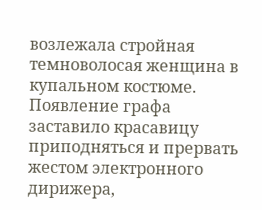возлежала стройная темноволосая женщина в купальном костюме. Появление графа заставило красавицу приподняться и прервать жестом электронного дирижера,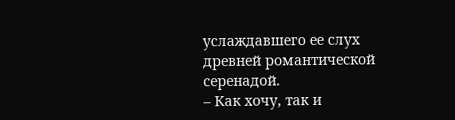услаждавшего ее слух древней романтической серенадой.
– Как хочу, так и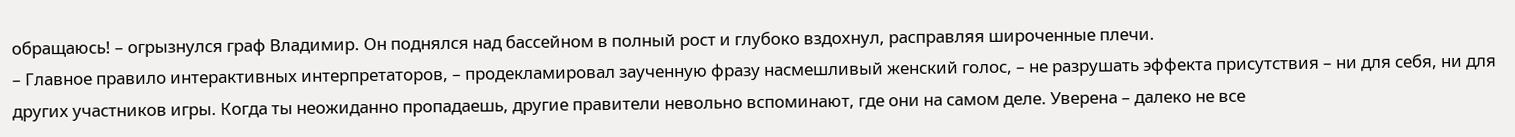обращаюсь! – огрызнулся граф Владимир. Он поднялся над бассейном в полный рост и глубоко вздохнул, расправляя широченные плечи.
– Главное правило интерактивных интерпретаторов, – продекламировал заученную фразу насмешливый женский голос, – не разрушать эффекта присутствия – ни для себя, ни для других участников игры. Когда ты неожиданно пропадаешь, другие правители невольно вспоминают, где они на самом деле. Уверена – далеко не все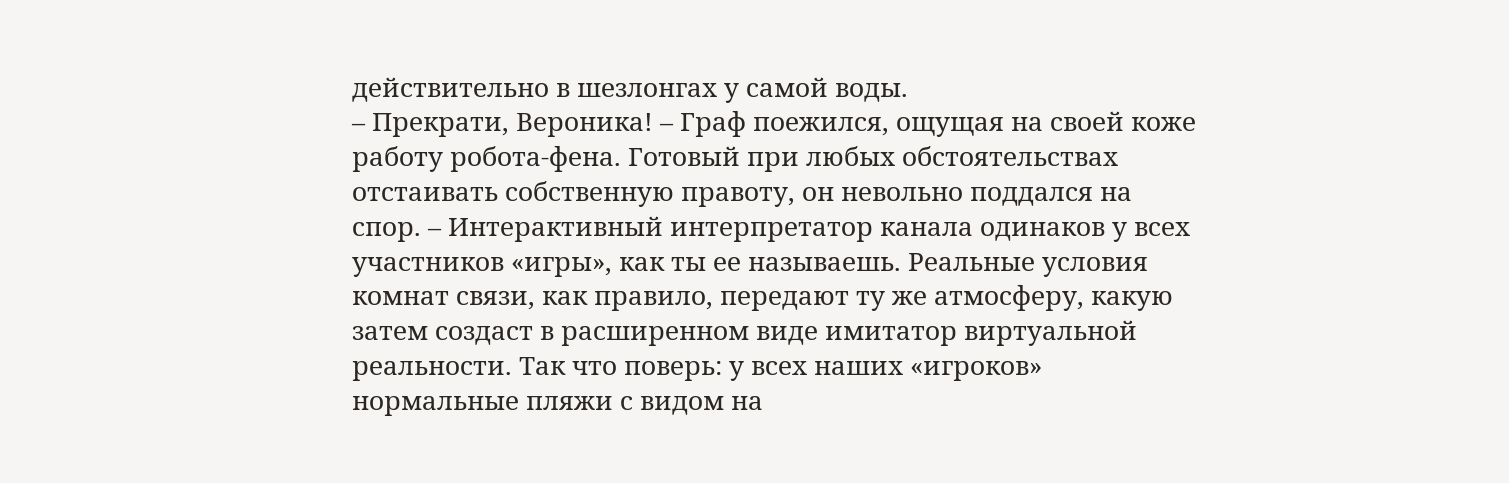действительно в шезлонгах у самой воды.
– Прекрати, Вероника! – Граф поежился, ощущая на своей коже работу робота-фена. Готовый при любых обстоятельствах отстаивать собственную правоту, он невольно поддался на спор. – Интерактивный интерпретатор канала одинаков у всех участников «игры», как ты ее называешь. Реальные условия комнат связи, как правило, передают ту же атмосферу, какую затем создаст в расширенном виде имитатор виртуальной реальности. Так что поверь: у всех наших «игроков» нормальные пляжи с видом на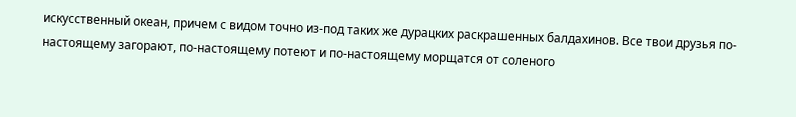искусственный океан, причем с видом точно из-под таких же дурацких раскрашенных балдахинов. Все твои друзья по-настоящему загорают, по-настоящему потеют и по-настоящему морщатся от соленого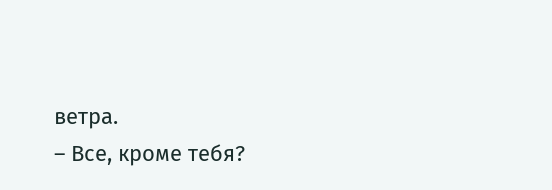ветра.
– Все, кроме тебя?